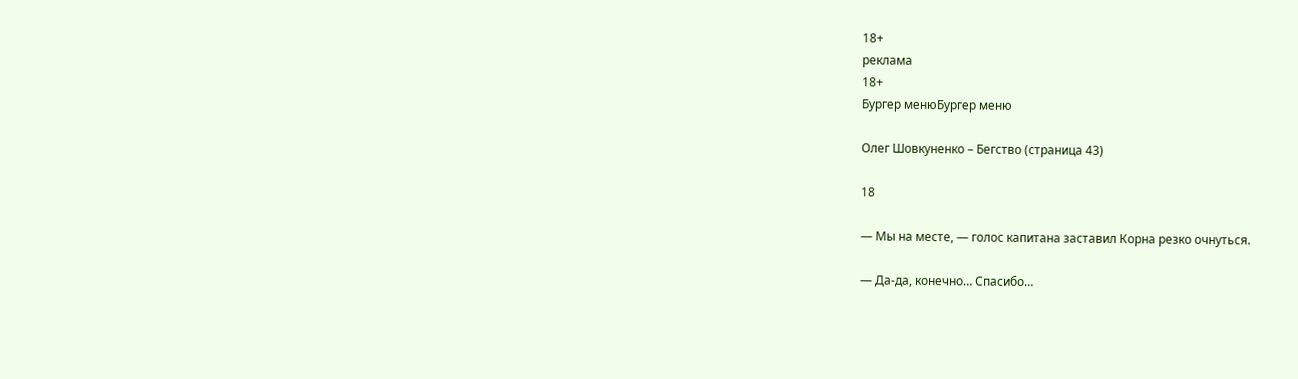18+
реклама
18+
Бургер менюБургер меню

Олег Шовкуненко – Бегство (страница 43)

18

— Мы на месте, ― голос капитана заставил Корна резко очнуться.

— Да-да, конечно… Спасибо…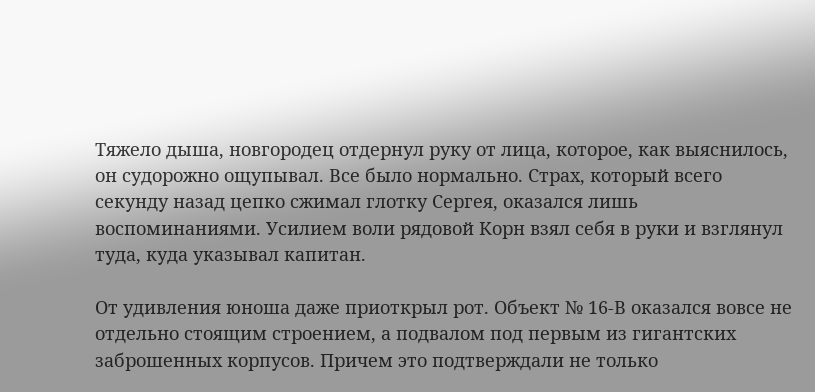Тяжело дыша, новгородец отдернул руку от лица, которое, как выяснилось, он судорожно ощупывал. Все было нормально. Страх, который всего секунду назад цепко сжимал глотку Сергея, оказался лишь воспоминаниями. Усилием воли рядовой Корн взял себя в руки и взглянул туда, куда указывал капитан.

От удивления юноша даже приоткрыл рот. Объект № 16-В оказался вовсе не отдельно стоящим строением, а подвалом под первым из гигантских заброшенных корпусов. Причем это подтверждали не только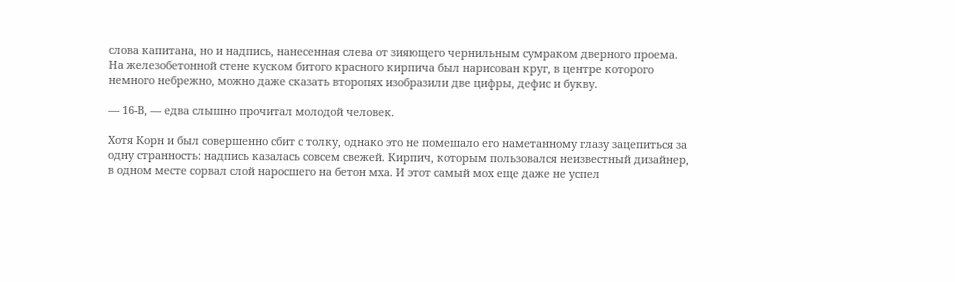слова капитана, но и надпись, нанесенная слева от зияющего чернильным сумраком дверного проема. На железобетонной стене куском битого красного кирпича был нарисован круг, в центре которого немного небрежно, можно даже сказать второпях изобразили две цифры, дефис и букву.

— 16-В, ― едва слышно прочитал молодой человек.

Хотя Корн и был совершенно сбит с толку, однако это не помешало его наметанному глазу зацепиться за одну странность: надпись казалась совсем свежей. Кирпич, которым пользовался неизвестный дизайнер, в одном месте сорвал слой наросшего на бетон мха. И этот самый мох еще даже не успел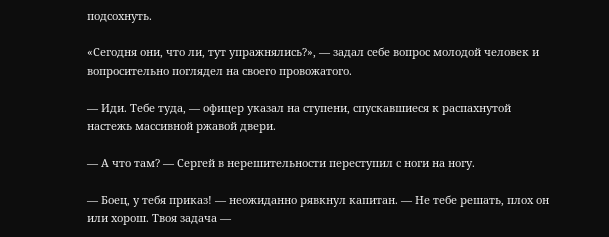подсохнуть.

«Сегодня они, что ли, тут упражнялись?», ― задал себе вопрос молодой человек и вопросительно поглядел на своего провожатого.

— Иди. Тебе туда, ― офицер указал на ступени, спускавшиеся к распахнутой настежь массивной ржавой двери.

— А что там? ― Сергей в нерешительности переступил с ноги на ногу.

— Боец, у тебя приказ! ― неожиданно рявкнул капитан. ― Не тебе решать, плох он или хорош. Твоя задача ―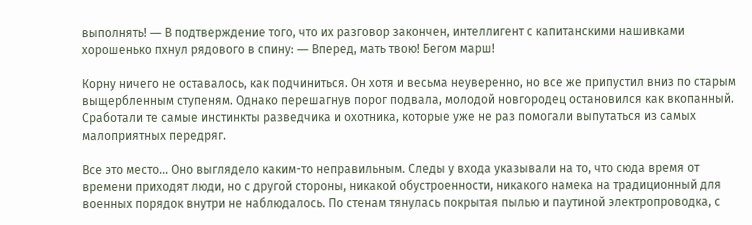выполнять! ― В подтверждение того, что их разговор закончен, интеллигент с капитанскими нашивками хорошенько пхнул рядового в спину: ― Вперед, мать твою! Бегом марш!

Корну ничего не оставалось, как подчиниться. Он хотя и весьма неуверенно, но все же припустил вниз по старым выщербленным ступеням. Однако перешагнув порог подвала, молодой новгородец остановился как вкопанный. Сработали те самые инстинкты разведчика и охотника, которые уже не раз помогали выпутаться из самых малоприятных передряг.

Все это место… Оно выглядело каким-то неправильным. Следы у входа указывали на то, что сюда время от времени приходят люди, но с другой стороны, никакой обустроенности, никакого намека на традиционный для военных порядок внутри не наблюдалось. По стенам тянулась покрытая пылью и паутиной электропроводка, с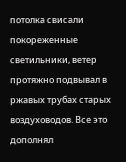потолка свисали покореженные светильники, ветер протяжно подвывал в ржавых трубах старых воздуховодов. Все это дополнял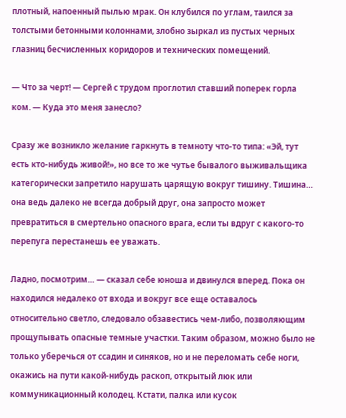плотный, напоенный пылью мрак. Он клубился по углам, таился за толстыми бетонными колоннами, злобно зыркал из пустых черных глазниц бесчисленных коридоров и технических помещений.

— Что за черт! ― Сергей с трудом проглотил ставший поперек горла ком. ― Куда это меня занесло?

Сразу же возникло желание гаркнуть в темноту что-то типа: «Эй, тут есть кто-нибудь живой!», но все то же чутье бывалого выживальщика категорически запретило нарушать царящую вокруг тишину. Тишина… она ведь далеко не всегда добрый друг, она запросто может превратиться в смертельно опасного врага, если ты вдруг с какого-то перепуга перестанешь ее уважать.

Ладно, посмотрим… ― сказал себе юноша и двинулся вперед. Пока он находился недалеко от входа и вокруг все еще оставалось относительно светло, следовало обзавестись чем-либо, позволяющим прощупывать опасные темные участки. Таким образом, можно было не только уберечься от ссадин и синяков, но и не переломать себе ноги, окажись на пути какой-нибудь раскоп, открытый люк или коммуникационный колодец. Кстати, палка или кусок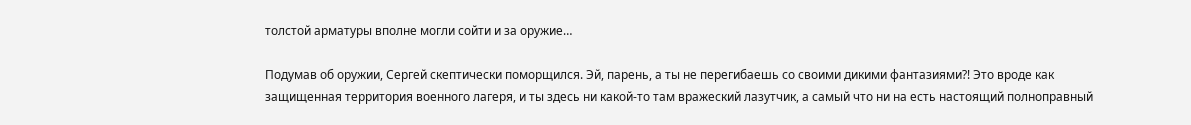толстой арматуры вполне могли сойти и за оружие…

Подумав об оружии, Сергей скептически поморщился. Эй, парень, а ты не перегибаешь со своими дикими фантазиями?! Это вроде как защищенная территория военного лагеря, и ты здесь ни какой-то там вражеский лазутчик, а самый что ни на есть настоящий полноправный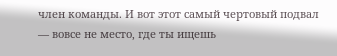член команды. И вот этот самый чертовый подвал ― вовсе не место, где ты ищешь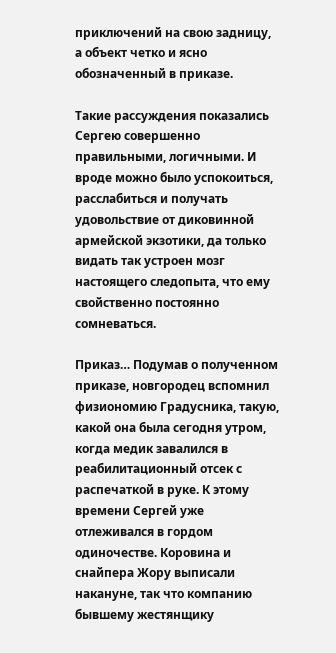приключений на свою задницу, а объект четко и ясно обозначенный в приказе.

Такие рассуждения показались Сергею совершенно правильными, логичными. И вроде можно было успокоиться, расслабиться и получать удовольствие от диковинной армейской экзотики, да только видать так устроен мозг настоящего следопыта, что ему свойственно постоянно сомневаться.

Приказ… Подумав о полученном приказе, новгородец вспомнил физиономию Градусника, такую, какой она была сегодня утром, когда медик завалился в реабилитационный отсек с распечаткой в руке. К этому времени Сергей уже отлеживался в гордом одиночестве. Коровина и снайпера Жору выписали накануне, так что компанию бывшему жестянщику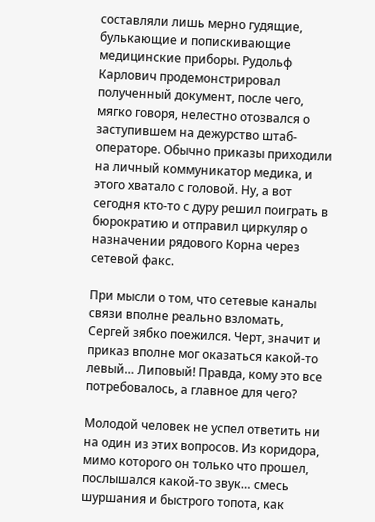составляли лишь мерно гудящие, булькающие и попискивающие медицинские приборы. Рудольф Карлович продемонстрировал полученный документ, после чего, мягко говоря, нелестно отозвался о заступившем на дежурство штаб-операторе. Обычно приказы приходили на личный коммуникатор медика, и этого хватало с головой. Ну, а вот сегодня кто-то с дуру решил поиграть в бюрократию и отправил циркуляр о назначении рядового Корна через сетевой факс.

При мысли о том, что сетевые каналы связи вполне реально взломать, Сергей зябко поежился. Черт, значит и приказ вполне мог оказаться какой-то левый… Липовый! Правда, кому это все потребовалось, а главное для чего?

Молодой человек не успел ответить ни на один из этих вопросов. Из коридора, мимо которого он только что прошел, послышался какой-то звук… смесь шуршания и быстрого топота, как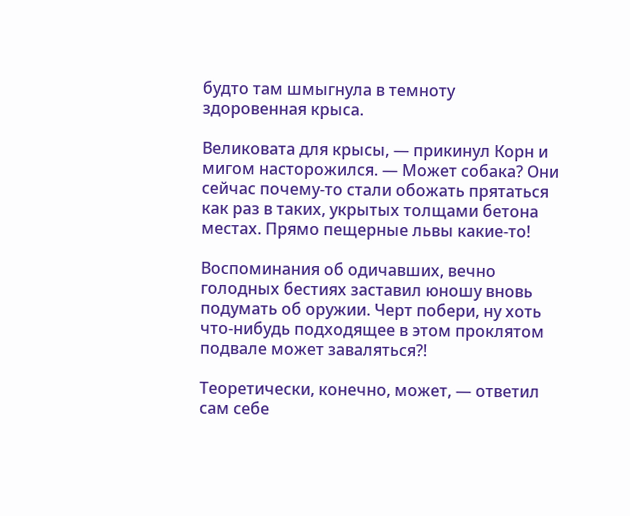будто там шмыгнула в темноту здоровенная крыса.

Великовата для крысы, ― прикинул Корн и мигом насторожился. ― Может собака? Они сейчас почему-то стали обожать прятаться как раз в таких, укрытых толщами бетона местах. Прямо пещерные львы какие-то!

Воспоминания об одичавших, вечно голодных бестиях заставил юношу вновь подумать об оружии. Черт побери, ну хоть что-нибудь подходящее в этом проклятом подвале может заваляться?!

Теоретически, конечно, может, ― ответил сам себе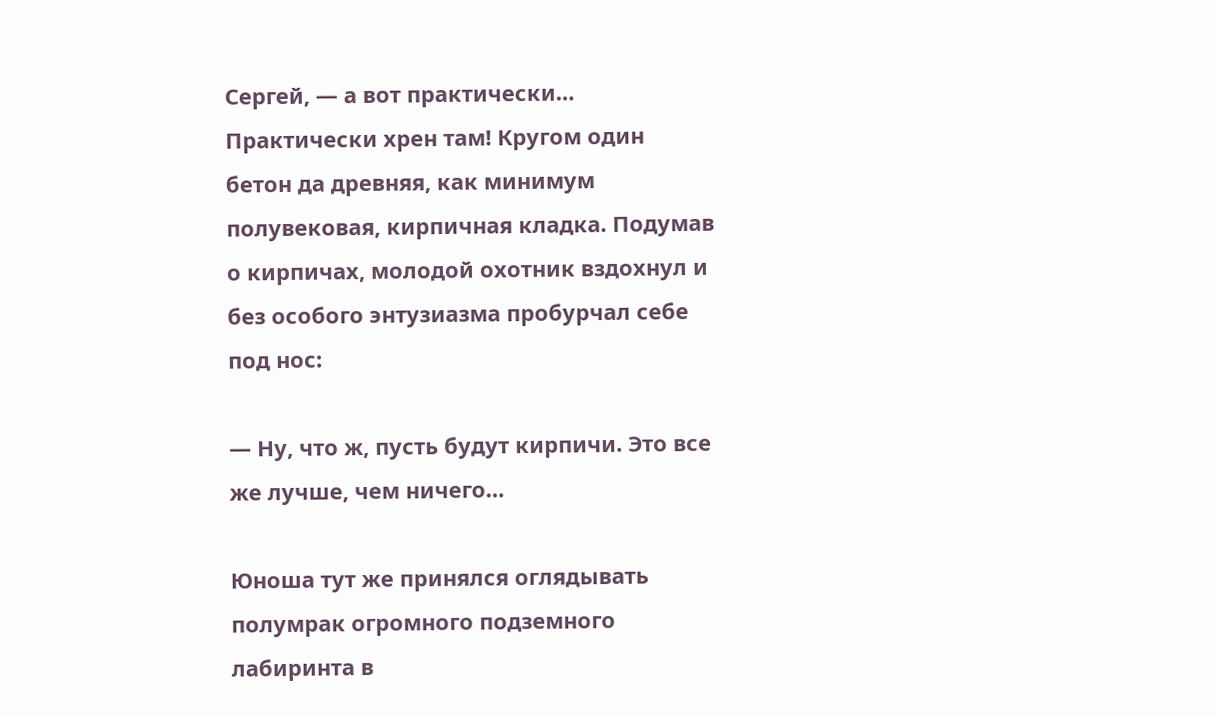Сергей, ― а вот практически… Практически хрен там! Кругом один бетон да древняя, как минимум полувековая, кирпичная кладка. Подумав о кирпичах, молодой охотник вздохнул и без особого энтузиазма пробурчал себе под нос:

— Ну, что ж, пусть будут кирпичи. Это все же лучше, чем ничего…

Юноша тут же принялся оглядывать полумрак огромного подземного лабиринта в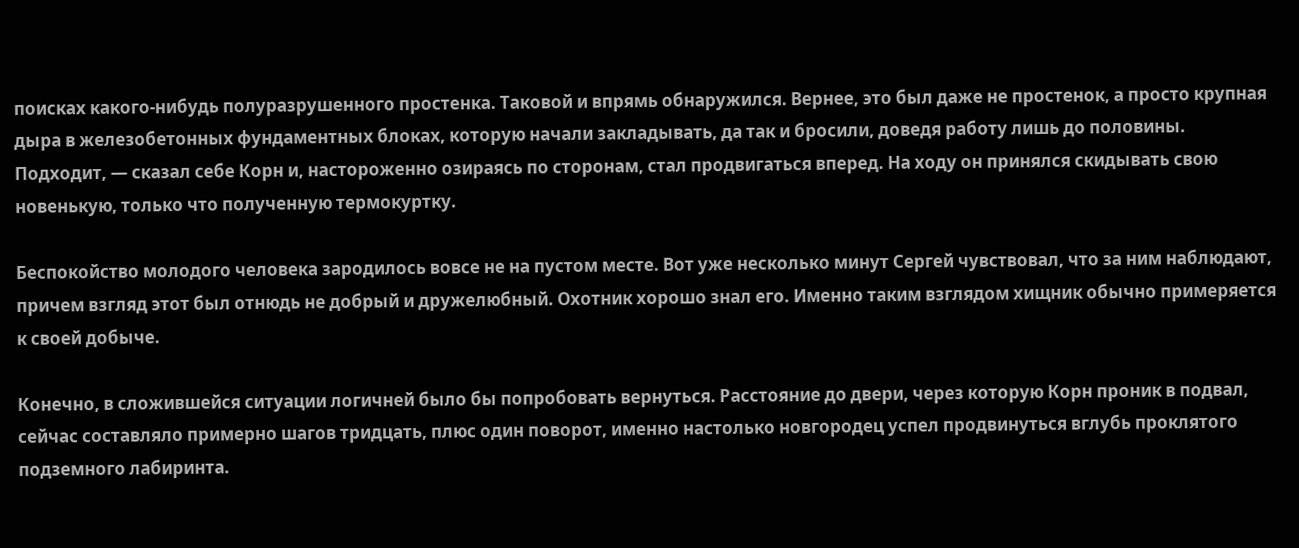поисках какого-нибудь полуразрушенного простенка. Таковой и впрямь обнаружился. Вернее, это был даже не простенок, а просто крупная дыра в железобетонных фундаментных блоках, которую начали закладывать, да так и бросили, доведя работу лишь до половины. Подходит, ― сказал себе Корн и, настороженно озираясь по сторонам, стал продвигаться вперед. На ходу он принялся скидывать свою новенькую, только что полученную термокуртку.

Беспокойство молодого человека зародилось вовсе не на пустом месте. Вот уже несколько минут Сергей чувствовал, что за ним наблюдают, причем взгляд этот был отнюдь не добрый и дружелюбный. Охотник хорошо знал его. Именно таким взглядом хищник обычно примеряется к своей добыче.

Конечно, в сложившейся ситуации логичней было бы попробовать вернуться. Расстояние до двери, через которую Корн проник в подвал, сейчас составляло примерно шагов тридцать, плюс один поворот, именно настолько новгородец успел продвинуться вглубь проклятого подземного лабиринта.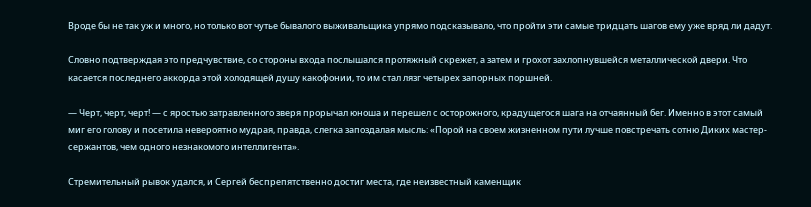Вроде бы не так уж и много, но только вот чутье бывалого выживальщика упрямо подсказывало, что пройти эти самые тридцать шагов ему уже вряд ли дадут.

Словно подтверждая это предчувствие, со стороны входа послышался протяжный скрежет, а затем и грохот захлопнувшейся металлической двери. Что касается последнего аккорда этой холодящей душу какофонии, то им стал лязг четырех запорных поршней.

— Черт, черт, черт! ― с яростью затравленного зверя прорычал юноша и перешел с осторожного, крадущегося шага на отчаянный бег. Именно в этот самый миг его голову и посетила невероятно мудрая, правда, слегка запоздалая мысль: «Порой на своем жизненном пути лучше повстречать сотню Диких мастер-сержантов, чем одного незнакомого интеллигента».

Стремительный рывок удался, и Сергей беспрепятственно достиг места, где неизвестный каменщик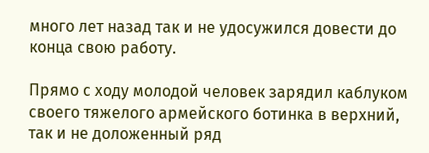много лет назад так и не удосужился довести до конца свою работу.

Прямо с ходу молодой человек зарядил каблуком своего тяжелого армейского ботинка в верхний, так и не доложенный ряд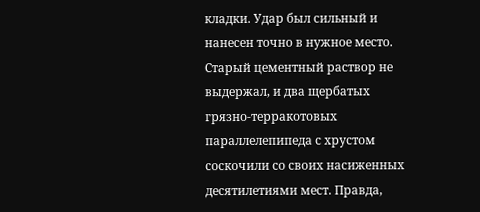кладки. Удар был сильный и нанесен точно в нужное место. Старый цементный раствор не выдержал, и два щербатых грязно-терракотовых параллелепипеда с хрустом соскочили со своих насиженных десятилетиями мест. Правда,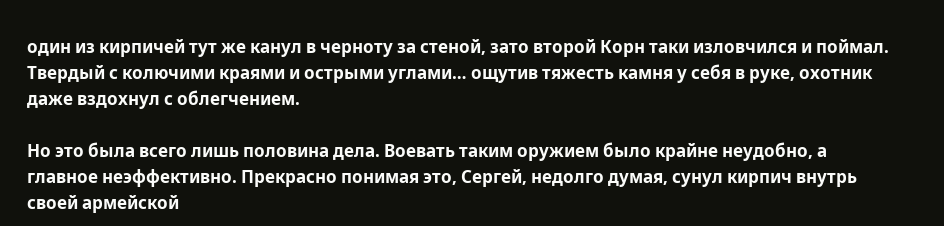один из кирпичей тут же канул в черноту за стеной, зато второй Корн таки изловчился и поймал. Твердый с колючими краями и острыми углами… ощутив тяжесть камня у себя в руке, охотник даже вздохнул с облегчением.

Но это была всего лишь половина дела. Воевать таким оружием было крайне неудобно, а главное неэффективно. Прекрасно понимая это, Сергей, недолго думая, сунул кирпич внутрь своей армейской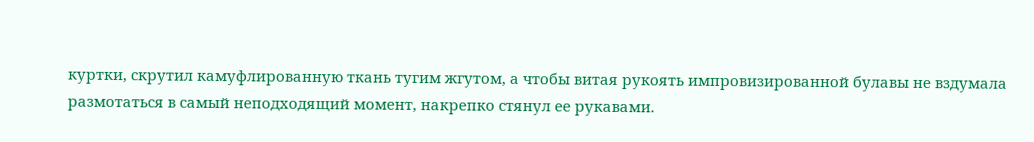куртки, скрутил камуфлированную ткань тугим жгутом, а чтобы витая рукоять импровизированной булавы не вздумала размотаться в самый неподходящий момент, накрепко стянул ее рукавами.